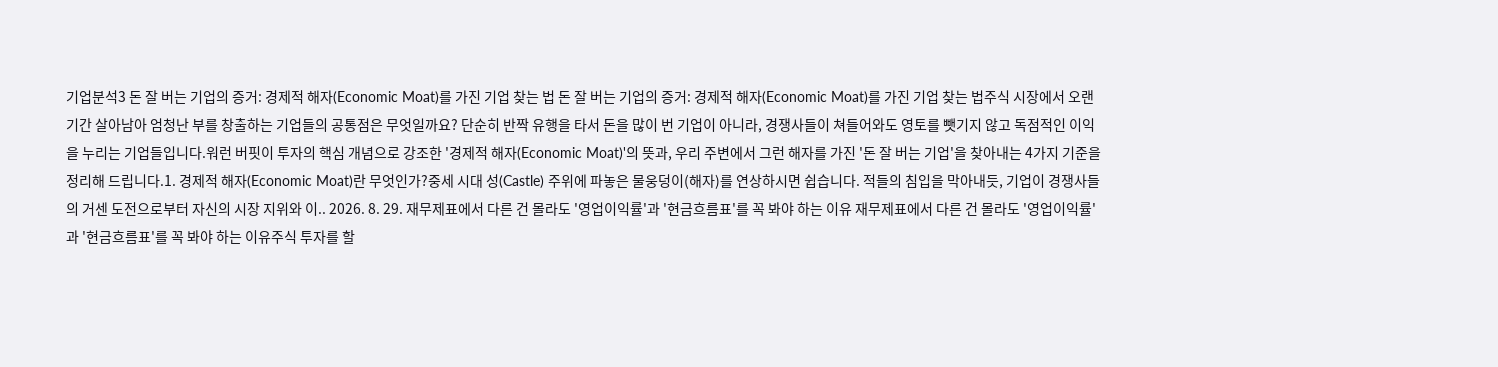기업분석3 돈 잘 버는 기업의 증거: 경제적 해자(Economic Moat)를 가진 기업 찾는 법 돈 잘 버는 기업의 증거: 경제적 해자(Economic Moat)를 가진 기업 찾는 법주식 시장에서 오랜 기간 살아남아 엄청난 부를 창출하는 기업들의 공통점은 무엇일까요? 단순히 반짝 유행을 타서 돈을 많이 번 기업이 아니라, 경쟁사들이 쳐들어와도 영토를 뺏기지 않고 독점적인 이익을 누리는 기업들입니다.워런 버핏이 투자의 핵심 개념으로 강조한 '경제적 해자(Economic Moat)'의 뜻과, 우리 주변에서 그런 해자를 가진 '돈 잘 버는 기업'을 찾아내는 4가지 기준을 정리해 드립니다.1. 경제적 해자(Economic Moat)란 무엇인가?중세 시대 성(Castle) 주위에 파놓은 물웅덩이(해자)를 연상하시면 쉽습니다. 적들의 침입을 막아내듯, 기업이 경쟁사들의 거센 도전으로부터 자신의 시장 지위와 이.. 2026. 8. 29. 재무제표에서 다른 건 몰라도 '영업이익률'과 '현금흐름표'를 꼭 봐야 하는 이유 재무제표에서 다른 건 몰라도 '영업이익률'과 '현금흐름표'를 꼭 봐야 하는 이유주식 투자를 할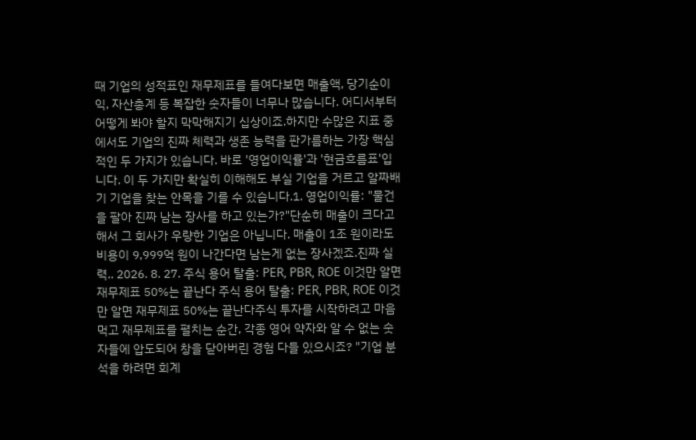때 기업의 성적표인 재무제표를 들여다보면 매출액, 당기순이익, 자산총계 등 복잡한 숫자들이 너무나 많습니다. 어디서부터 어떻게 봐야 할지 막막해지기 십상이죠.하지만 수많은 지표 중에서도 기업의 진짜 체력과 생존 능력을 판가름하는 가장 핵심적인 두 가지가 있습니다. 바로 '영업이익률'과 '현금흐름표'입니다. 이 두 가지만 확실히 이해해도 부실 기업을 거르고 알짜배기 기업을 찾는 안목을 기를 수 있습니다.1. 영업이익률: "물건을 팔아 진짜 남는 장사를 하고 있는가?"단순히 매출이 크다고 해서 그 회사가 우량한 기업은 아닙니다. 매출이 1조 원이라도 비용이 9,999억 원이 나간다면 남는게 없는 장사겠죠.진짜 실력.. 2026. 8. 27. 주식 용어 탈출: PER, PBR, ROE 이것만 알면 재무제표 50%는 끝난다 주식 용어 탈출: PER, PBR, ROE 이것만 알면 재무제표 50%는 끝난다주식 투자를 시작하려고 마음먹고 재무제표를 펼치는 순간, 각종 영어 약자와 알 수 없는 숫자들에 압도되어 창을 닫아버린 경험 다들 있으시죠? "기업 분석을 하려면 회계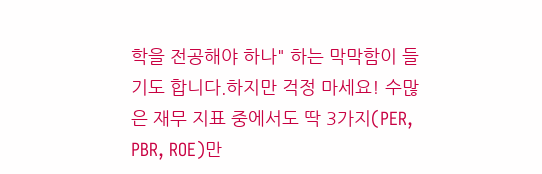학을 전공해야 하나" 하는 막막함이 들기도 합니다.하지만 걱정 마세요! 수많은 재무 지표 중에서도 딱 3가지(PER, PBR, ROE)만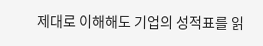제대로 이해해도 기업의 성적표를 읽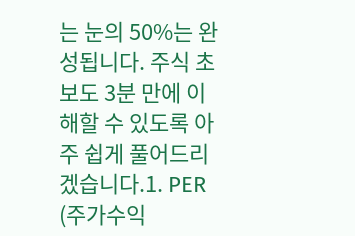는 눈의 50%는 완성됩니다. 주식 초보도 3분 만에 이해할 수 있도록 아주 쉽게 풀어드리겠습니다.1. PER (주가수익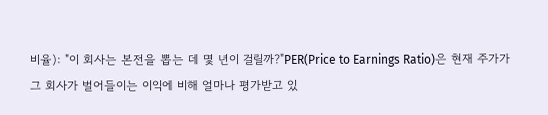비율): "이 회사는 본전을 뽑는 데 몇 년이 걸릴까?"PER(Price to Earnings Ratio)은 현재 주가가 그 회사가 벌어들이는 이익에 비해 얼마나 평가받고 있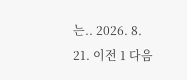는.. 2026. 8. 21. 이전 1 다음